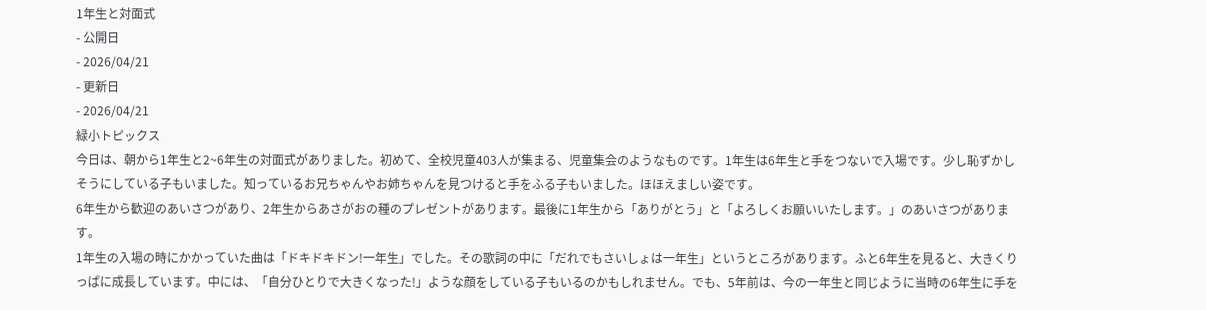1年生と対面式
- 公開日
- 2026/04/21
- 更新日
- 2026/04/21
緑小トピックス
今日は、朝から1年生と2~6年生の対面式がありました。初めて、全校児童403人が集まる、児童集会のようなものです。1年生は6年生と手をつないで入場です。少し恥ずかしそうにしている子もいました。知っているお兄ちゃんやお姉ちゃんを見つけると手をふる子もいました。ほほえましい姿です。
6年生から歓迎のあいさつがあり、2年生からあさがおの種のプレゼントがあります。最後に1年生から「ありがとう」と「よろしくお願いいたします。」のあいさつがあります。
1年生の入場の時にかかっていた曲は「ドキドキドン!一年生」でした。その歌詞の中に「だれでもさいしょは一年生」というところがあります。ふと6年生を見ると、大きくりっぱに成長しています。中には、「自分ひとりで大きくなった!」ような顔をしている子もいるのかもしれません。でも、5年前は、今の一年生と同じように当時の6年生に手を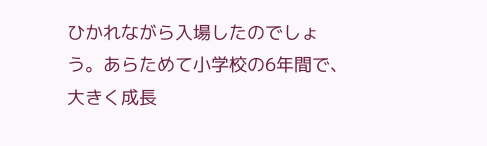ひかれながら入場したのでしょう。あらためて小学校の6年間で、大きく成長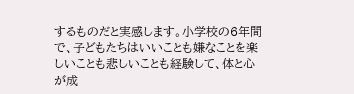するものだと実感します。小学校の6年間で、子どもたちはいいことも嫌なことを楽しいことも悲しいことも経験して、体と心が成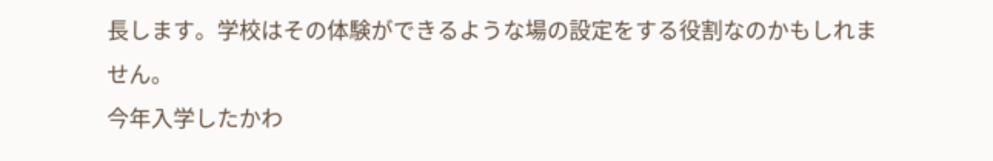長します。学校はその体験ができるような場の設定をする役割なのかもしれません。
今年入学したかわ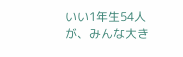いい1年生54人が、みんな大き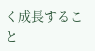く成長すること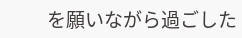を願いながら過ごした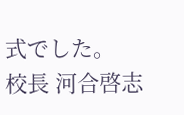式でした。
校長 河合啓志